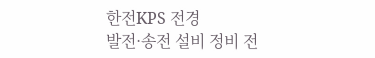한전KPS 전경
발전·송전 설비 정비 전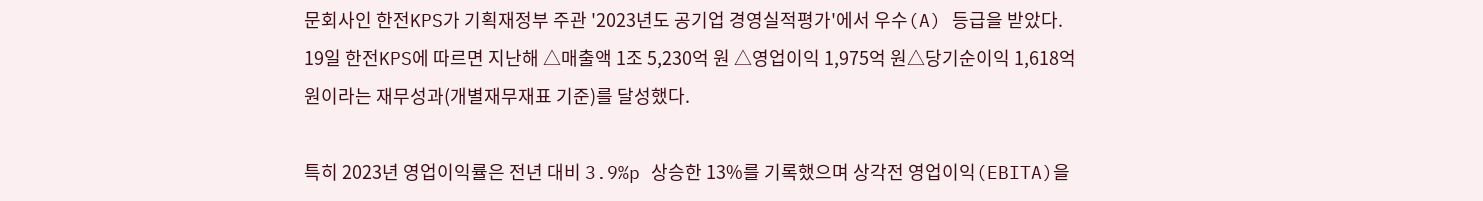문회사인 한전KPS가 기획재정부 주관 '2023년도 공기업 경영실적평가'에서 우수(A) 등급을 받았다.
19일 한전KPS에 따르면 지난해 △매출액 1조 5,230억 원 △영업이익 1,975억 원△당기순이익 1,618억 원이라는 재무성과(개별재무재표 기준)를 달성했다.

특히 2023년 영업이익률은 전년 대비 3.9%p 상승한 13%를 기록했으며 상각전 영업이익(EBITA)을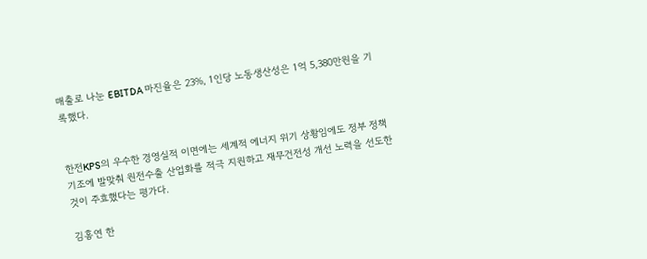매출로 나눈 EBITDA 마진율은 23%, 1인당 노동생산성은 1억 5,380만원을 기록했다.


한전KPS의 우수한 경영실적 이면에는 세계적 에너지 위기 상황임에도 정부 정책기조에 발맞춰 원전수출 산업화를 적극 지원하고 재무건전성 개선 노력을 선도한 것이 주효했다는 평가다.

김홍연 한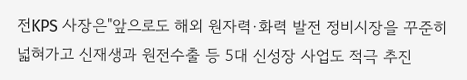전KPS 사장은"앞으로도 해외 원자력·화력 발전 정비시장을 꾸준히 넓혀가고 신재생과 원전수출 등 5대 신성장 사업도 적극 추진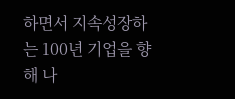하면서 지속성장하는 100년 기업을 향해 나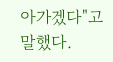아가겠다"고 말했다.